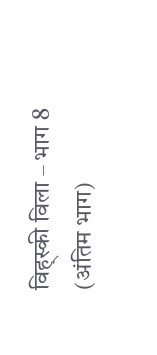विह्स्की विला – भाग 8 (अंतिम भाग)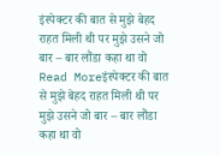इंस्पेक्टर की बात से मुझे बेहद राहत मिली थी पर मुझे उसने जो बार – बार लौंडा कहा था वो
Read Moreइंस्पेक्टर की बात से मुझे बेहद राहत मिली थी पर मुझे उसने जो बार – बार लौंडा कहा था वो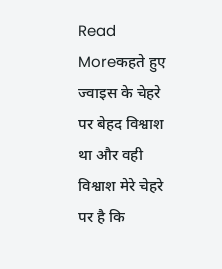Read Moreकहते हुए ज्वाइस के चेहरे पर बेहद विश्वाश था और वही विश्वाश मेरे चेहरे पर है कि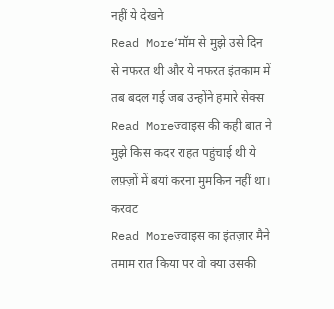नहीं ये देखने
Read More‘मॉम से मुझे उसे दिन से नफरत थी और ये नफरत इंतकाम में तब बदल गई जब उन्होंने हमारे सेक्स
Read Moreज्वाइस की कही बात ने मुझे किस कदर राहत पहुंचाई थी ये लफ़्ज़ों में बयां करना मुमकिन नहीं था। करवट
Read Moreज्वाइस का इंतज़ार मैने तमाम रात किया पर वो क्या उसकी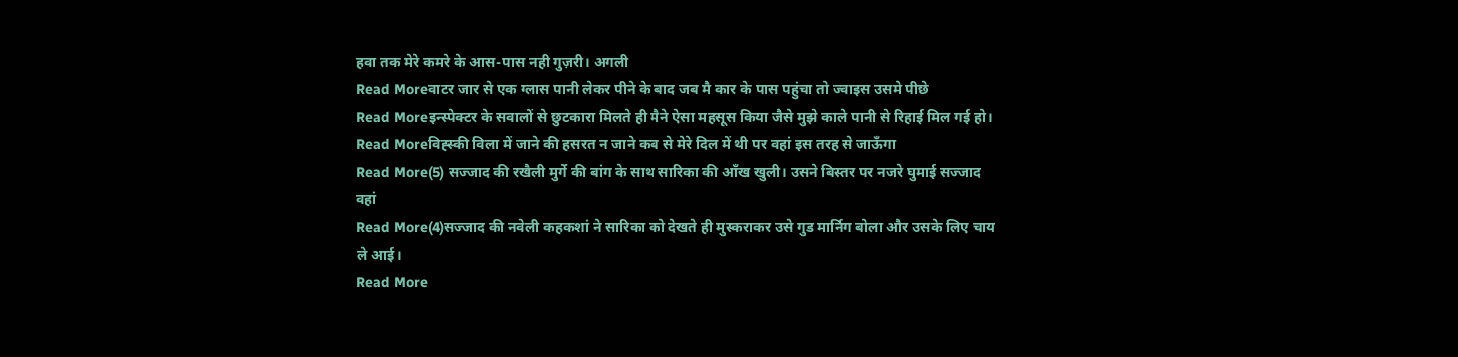हवा तक मेरे कमरे के आस-पास नही गुज़री। अगली
Read Moreवाटर जार से एक ग्लास पानी लेकर पीने के बाद जब मै कार के पास पहुंचा तो ज्वाइस उसमे पीछे
Read Moreइन्स्पेक्टर के सवालों से छुटकारा मिलते ही मैने ऐसा महसूस किया जैसे मुझे काले पानी से रिहाई मिल गई हो।
Read Moreविह्स्की विला में जाने की हसरत न जाने कब से मेरे दिल में थी पर वहां इस तरह से जाऊँगा
Read More(5) सज्जाद की रखैली मुर्गे की बांग के साथ सारिका की आँख खुली। उसने बिस्तर पर नजरे घुमाई सज्जाद वहां
Read More(4)सज्जाद की नवेली कहकशां ने सारिका को देखते ही मुस्कराकर उसे गुड मार्निग बोला और उसके लिए चाय ले आई।
Read More